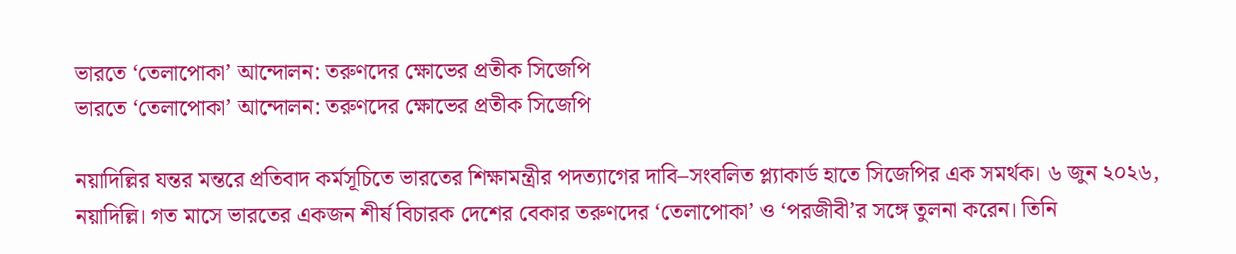ভারতে ‘তেলাপোকা’ আন্দোলন: তরুণদের ক্ষোভের প্রতীক সিজেপি
ভারতে ‘তেলাপোকা’ আন্দোলন: তরুণদের ক্ষোভের প্রতীক সিজেপি

নয়াদিল্লির যন্তর মন্তরে প্রতিবাদ কর্মসূচিতে ভারতের শিক্ষামন্ত্রীর পদত্যাগের দাবি–সংবলিত প্ল্যাকার্ড হাতে সিজেপির এক সমর্থক। ৬ জুন ২০২৬, নয়াদিল্লি। গত মাসে ভারতের একজন শীর্ষ বিচারক দেশের বেকার তরুণদের ‘তেলাপোকা’ ও ‘পরজীবী’র সঙ্গে তুলনা করেন। তিনি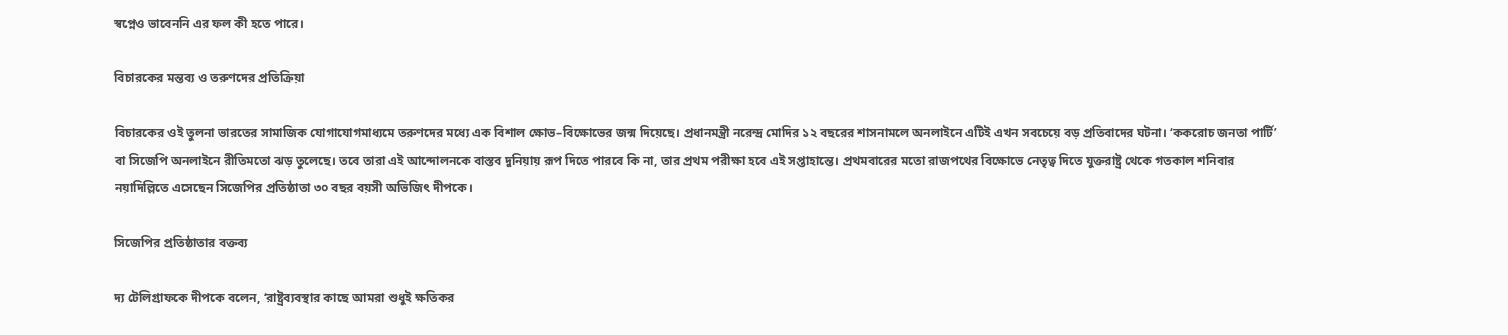স্বপ্নেও ভাবেননি এর ফল কী হতে পারে।

বিচারকের মন্তব্য ও তরুণদের প্রতিক্রিয়া

বিচারকের ওই তুলনা ভারতের সামাজিক যোগাযোগমাধ্যমে তরুণদের মধ্যে এক বিশাল ক্ষোভ–বিক্ষোভের জন্ম দিয়েছে। প্রধানমন্ত্রী নরেন্দ্র মোদির ১২ বছরের শাসনামলে অনলাইনে এটিই এখন সবচেয়ে বড় প্রতিবাদের ঘটনা। ‘ককরোচ জনতা পার্টি’ বা সিজেপি অনলাইনে রীতিমতো ঝড় তুলেছে। তবে তারা এই আন্দোলনকে বাস্তব দুনিয়ায় রূপ দিতে পারবে কি না, তার প্রথম পরীক্ষা হবে এই সপ্তাহান্তে। প্রথমবারের মতো রাজপথের বিক্ষোভে নেতৃত্ব দিতে যুক্তরাষ্ট্র থেকে গতকাল শনিবার নয়াদিল্লিতে এসেছেন সিজেপির প্রতিষ্ঠাতা ৩০ বছর বয়সী অভিজিৎ দীপকে।

সিজেপির প্রতিষ্ঠাতার বক্তব্য

দ্য টেলিগ্রাফকে দীপকে বলেন, ‘রাষ্ট্রব্যবস্থার কাছে আমরা শুধুই ক্ষতিকর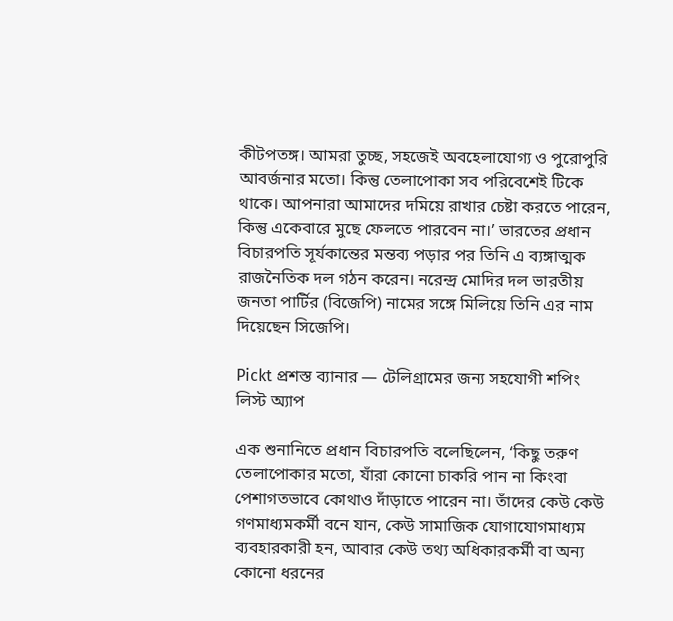কীটপতঙ্গ। আমরা তুচ্ছ, সহজেই অবহেলাযোগ্য ও পুরোপুরি আবর্জনার মতো। কিন্তু তেলাপোকা সব পরিবেশেই টিকে থাকে। আপনারা আমাদের দমিয়ে রাখার চেষ্টা করতে পারেন, কিন্তু একেবারে মুছে ফেলতে পারবেন না।’ ভারতের প্রধান বিচারপতি সূর্যকান্তের মন্তব্য পড়ার পর তিনি এ ব্যঙ্গাত্মক রাজনৈতিক দল গঠন করেন। নরেন্দ্র মোদির দল ভারতীয় জনতা পার্টির (বিজেপি) নামের সঙ্গে মিলিয়ে তিনি এর নাম দিয়েছেন সিজেপি।

Pickt প্রশস্ত ব্যানার — টেলিগ্রামের জন্য সহযোগী শপিং লিস্ট অ্যাপ

এক শুনানিতে প্রধান বিচারপতি বলেছিলেন, ‘কিছু তরুণ তেলাপোকার মতো, যাঁরা কোনো চাকরি পান না কিংবা পেশাগতভাবে কোথাও দাঁড়াতে পারেন না। তাঁদের কেউ কেউ গণমাধ্যমকর্মী বনে যান, কেউ সামাজিক যোগাযোগমাধ্যম ব্যবহারকারী হন, আবার কেউ তথ্য অধিকারকর্মী বা অন্য কোনো ধরনের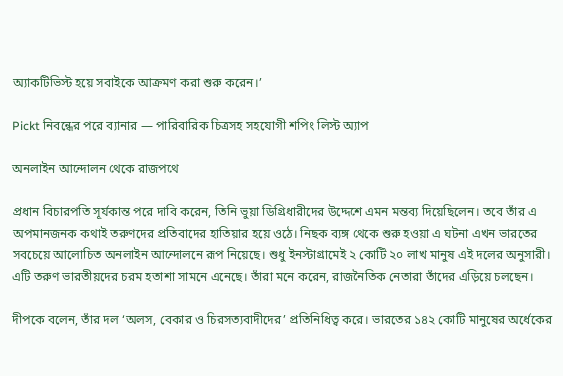অ্যাকটিভিস্ট হয়ে সবাইকে আক্রমণ করা শুরু করেন।’

Pickt নিবন্ধের পরে ব্যানার — পারিবারিক চিত্রসহ সহযোগী শপিং লিস্ট অ্যাপ

অনলাইন আন্দোলন থেকে রাজপথে

প্রধান বিচারপতি সূর্যকান্ত পরে দাবি করেন, তিনি ভুয়া ডিগ্রিধারীদের উদ্দেশে এমন মন্তব্য দিয়েছিলেন। তবে তাঁর এ অপমানজনক কথাই তরুণদের প্রতিবাদের হাতিয়ার হয়ে ওঠে। নিছক ব্যঙ্গ থেকে শুরু হওয়া এ ঘটনা এখন ভারতের সবচেয়ে আলোচিত অনলাইন আন্দোলনে রূপ নিয়েছে। শুধু ইনস্টাগ্রামেই ২ কোটি ২০ লাখ মানুষ এই দলের অনুসারী। এটি তরুণ ভারতীয়দের চরম হতাশা সামনে এনেছে। তাঁরা মনে করেন, রাজনৈতিক নেতারা তাঁদের এড়িয়ে চলছেন।

দীপকে বলেন, তাঁর দল ‘অলস, বেকার ও চিরসত্যবাদীদের’ প্রতিনিধিত্ব করে। ভারতের ১৪২ কোটি মানুষের অর্ধেকের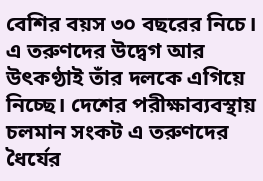বেশির বয়স ৩০ বছরের নিচে। এ তরুণদের উদ্বেগ আর উৎকণ্ঠাই তাঁর দলকে এগিয়ে নিচ্ছে। দেশের পরীক্ষাব্যবস্থায় চলমান সংকট এ তরুণদের ধৈর্যের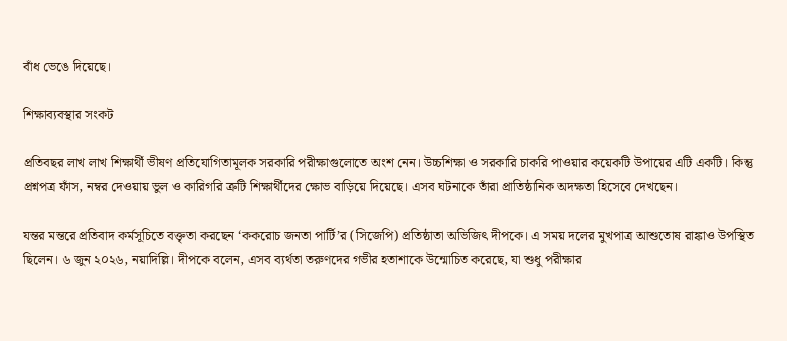বাঁধ ভেঙে দিয়েছে।

শিক্ষাব্যবস্থার সংকট

প্রতিবছর লাখ লাখ শিক্ষার্থী ভীষণ প্রতিযোগিতামূলক সরকারি পরীক্ষাগুলোতে অংশ নেন। উচ্চশিক্ষা ও সরকারি চাকরি পাওয়ার কয়েকটি উপায়ের এটি একটি। কিন্তু প্রশ্নপত্র ফাঁস, নম্বর দেওয়ায় ভুল ও কারিগরি ত্রুটি শিক্ষার্থীদের ক্ষোভ বাড়িয়ে দিয়েছে। এসব ঘটনাকে তাঁরা প্রাতিষ্ঠানিক অদক্ষতা হিসেবে দেখছেন।

যন্তর মন্তরে প্রতিবাদ কর্মসূচিতে বক্তৃতা করছেন ‘ককরোচ জনতা পার্টি’র (সিজেপি) প্রতিষ্ঠাতা অভিজিৎ দীপকে। এ সময় দলের মুখপাত্র আশুতোষ রাঙ্কাও উপস্থিত ছিলেন। ৬ জুন ২০২৬, নয়াদিল্লি। দীপকে বলেন, এসব ব্যর্থতা তরুণদের গভীর হতাশাকে উন্মোচিত করেছে, যা শুধু পরীক্ষার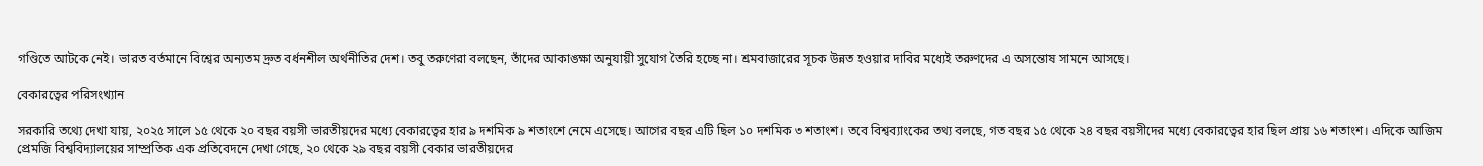গণ্ডিতে আটকে নেই। ভারত বর্তমানে বিশ্বের অন্যতম দ্রুত বর্ধনশীল অর্থনীতির দেশ। তবু তরুণেরা বলছেন, তাঁদের আকাঙ্ক্ষা অনুযায়ী সুযোগ তৈরি হচ্ছে না। শ্রমবাজারের সূচক উন্নত হওয়ার দাবির মধ্যেই তরুণদের এ অসন্তোষ সামনে আসছে।

বেকারত্বের পরিসংখ্যান

সরকারি তথ্যে দেখা যায়, ২০২৫ সালে ১৫ থেকে ২০ বছর বয়সী ভারতীয়দের মধ্যে বেকারত্বের হার ৯ দশমিক ৯ শতাংশে নেমে এসেছে। আগের বছর এটি ছিল ১০ দশমিক ৩ শতাংশ। তবে বিশ্বব্যাংকের তথ্য বলছে, গত বছর ১৫ থেকে ২৪ বছর বয়সীদের মধ্যে বেকারত্বের হার ছিল প্রায় ১৬ শতাংশ। এদিকে আজিম প্রেমজি বিশ্ববিদ্যালয়ের সাম্প্রতিক এক প্রতিবেদনে দেখা গেছে, ২০ থেকে ২৯ বছর বয়সী বেকার ভারতীয়দের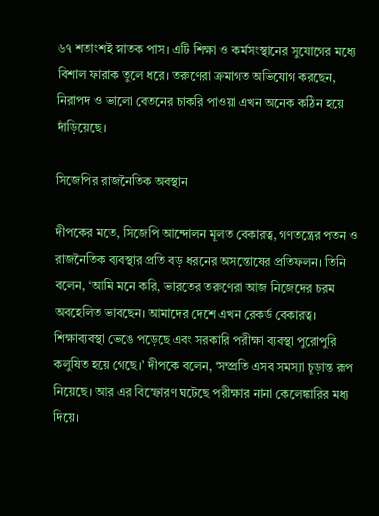৬৭ শতাংশই স্নাতক পাস। এটি শিক্ষা ও কর্মসংস্থানের সুযোগের মধ্যে বিশাল ফারাক তুলে ধরে। তরুণেরা ক্রমাগত অভিযোগ করছেন, নিরাপদ ও ভালো বেতনের চাকরি পাওয়া এখন অনেক কঠিন হয়ে দাঁড়িয়েছে।

সিজেপির রাজনৈতিক অবস্থান

দীপকের মতে, সিজেপি আন্দোলন মূলত বেকারত্ব, গণতন্ত্রের পতন ও রাজনৈতিক ব্যবস্থার প্রতি বড় ধরনের অসন্তোষের প্রতিফলন। তিনি বলেন, ‘আমি মনে করি, ভারতের তরুণেরা আজ নিজেদের চরম অবহেলিত ভাবছেন। আমাদের দেশে এখন রেকর্ড বেকারত্ব। শিক্ষাব্যবস্থা ভেঙে পড়েছে এবং সরকারি পরীক্ষা ব্যবস্থা পুরোপুরি কলুষিত হয়ে গেছে।’ দীপকে বলেন, ‘সম্প্রতি এসব সমস্যা চূড়ান্ত রূপ নিয়েছে। আর এর বিস্ফোরণ ঘটেছে পরীক্ষার নানা কেলেঙ্কারির মধ্য দিয়ে।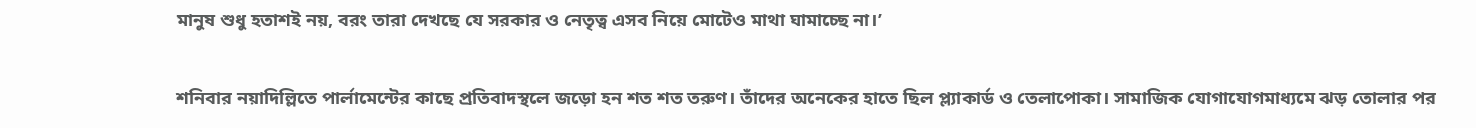মানুষ শুধু হতাশই নয়, বরং তারা দেখছে যে সরকার ও নেতৃত্ব এসব নিয়ে মোটেও মাথা ঘামাচ্ছে না।’

শনিবার নয়াদিল্লিতে পার্লামেন্টের কাছে প্রতিবাদস্থলে জড়ো হন শত শত তরুণ। তাঁদের অনেকের হাতে ছিল প্ল্যাকার্ড ও তেলাপোকা। সামাজিক যোগাযোগমাধ্যমে ঝড় তোলার পর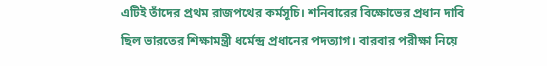এটিই তাঁদের প্রথম রাজপথের কর্মসূচি। শনিবারের বিক্ষোভের প্রধান দাবি ছিল ভারতের শিক্ষামন্ত্রী ধর্মেন্দ্র প্রধানের পদত্যাগ। বারবার পরীক্ষা নিয়ে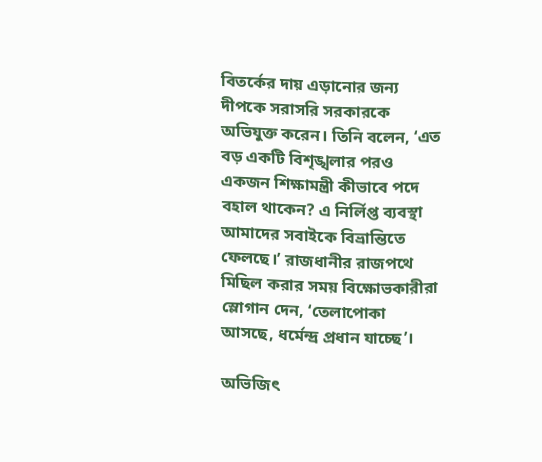বিতর্কের দায় এড়ানোর জন্য দীপকে সরাসরি সরকারকে অভিযুক্ত করেন। তিনি বলেন, ‘এত বড় একটি বিশৃঙ্খলার পরও একজন শিক্ষামন্ত্রী কীভাবে পদে বহাল থাকেন? এ নির্লিপ্ত ব্যবস্থা আমাদের সবাইকে বিভ্রান্তিতে ফেলছে।’ রাজধানীর রাজপথে মিছিল করার সময় বিক্ষোভকারীরা স্লোগান দেন, ‘তেলাপোকা আসছে, ধর্মেন্দ্র প্রধান যাচ্ছে’।

অভিজিৎ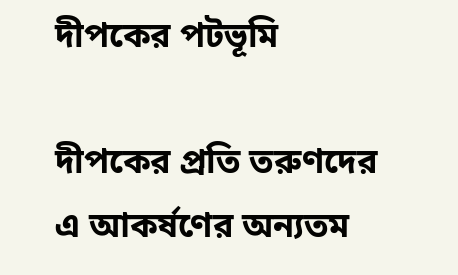দীপকের পটভূমি

দীপকের প্রতি তরুণদের এ আকর্ষণের অন্যতম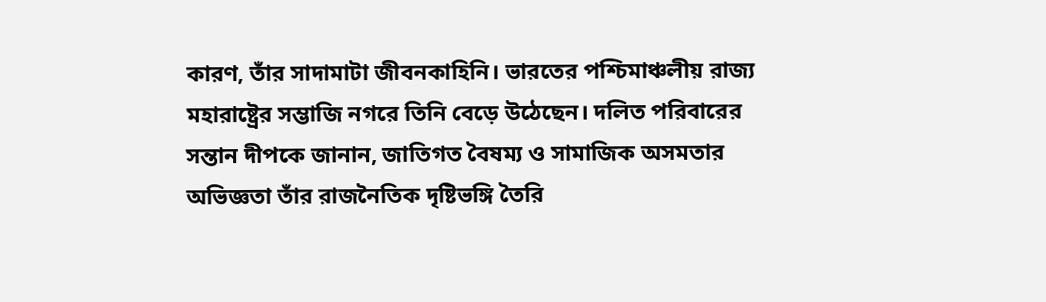কারণ, তাঁর সাদামাটা জীবনকাহিনি। ভারতের পশ্চিমাঞ্চলীয় রাজ্য মহারাষ্ট্রের সম্ভাজি নগরে তিনি বেড়ে উঠেছেন। দলিত পরিবারের সন্তান দীপকে জানান, জাতিগত বৈষম্য ও সামাজিক অসমতার অভিজ্ঞতা তাঁর রাজনৈতিক দৃষ্টিভঙ্গি তৈরি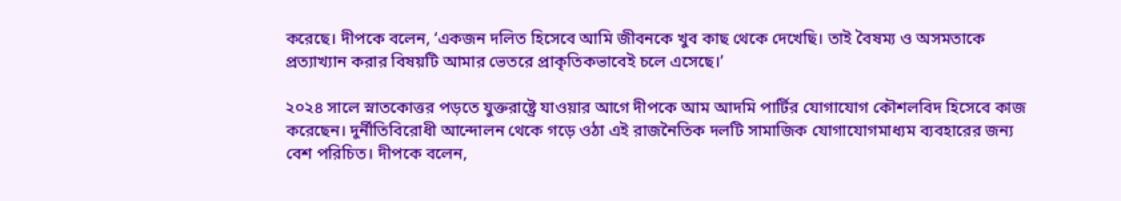করেছে। দীপকে বলেন, ‘একজন দলিত হিসেবে আমি জীবনকে খুব কাছ থেকে দেখেছি। তাই বৈষম্য ও অসমতাকে প্রত্যাখ্যান করার বিষয়টি আমার ভেতরে প্রাকৃতিকভাবেই চলে এসেছে।’

২০২৪ সালে স্নাতকোত্তর পড়তে যুক্তরাষ্ট্রে যাওয়ার আগে দীপকে আম আদমি পার্টির যোগাযোগ কৌশলবিদ হিসেবে কাজ করেছেন। দুর্নীতিবিরোধী আন্দোলন থেকে গড়ে ওঠা এই রাজনৈতিক দলটি সামাজিক যোগাযোগমাধ্যম ব্যবহারের জন্য বেশ পরিচিত। দীপকে বলেন,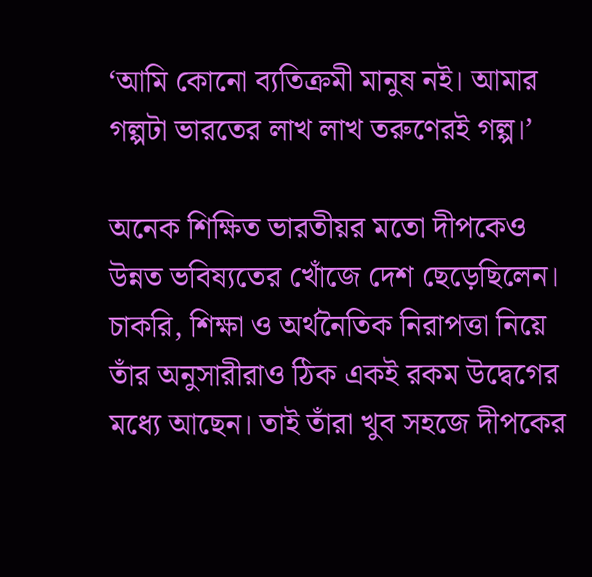‘আমি কোনো ব্যতিক্রমী মানুষ নই। আমার গল্পটা ভারতের লাখ লাখ তরুণেরই গল্প।’

অনেক শিক্ষিত ভারতীয়র মতো দীপকেও উন্নত ভবিষ্যতের খোঁজে দেশ ছেড়েছিলেন। চাকরি, শিক্ষা ও অর্থনৈতিক নিরাপত্তা নিয়ে তাঁর অনুসারীরাও ঠিক একই রকম উদ্বেগের মধ্যে আছেন। তাই তাঁরা খুব সহজে দীপকের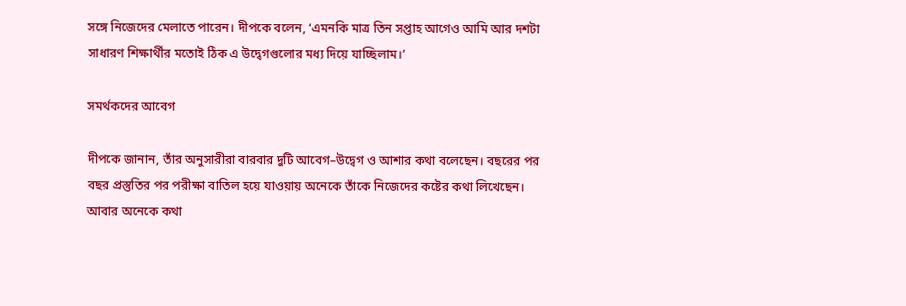সঙ্গে নিজেদের মেলাতে পারেন। দীপকে বলেন, ‘এমনকি মাত্র তিন সপ্তাহ আগেও আমি আর দশটা সাধারণ শিক্ষার্থীর মতোই ঠিক এ উদ্বেগগুলোর মধ্য দিয়ে যাচ্ছিলাম।’

সমর্থকদের আবেগ

দীপকে জানান, তাঁর অনুসারীরা বারবার দুটি আবেগ–উদ্বেগ ও আশার কথা বলেছেন। বছরের পর বছর প্রস্তুতির পর পরীক্ষা বাতিল হয়ে যাওয়ায় অনেকে তাঁকে নিজেদের কষ্টের কথা লিখেছেন। আবার অনেকে কথা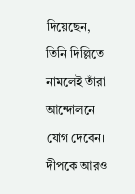দিয়েছেন, তিনি দিল্লিতে নামলেই তাঁরা আন্দোলনে যোগ দেবেন। দীপকে আরও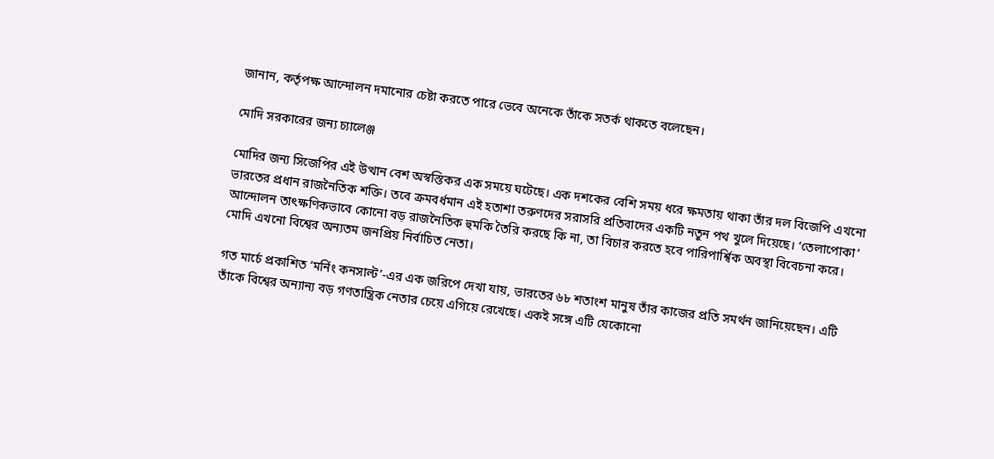জানান, কর্তৃপক্ষ আন্দোলন দমানোর চেষ্টা করতে পারে ভেবে অনেকে তাঁকে সতর্ক থাকতে বলেছেন।

মোদি সরকারের জন্য চ্যালেঞ্জ

মোদির জন্য সিজেপির এই উত্থান বেশ অস্বস্তিকর এক সময়ে ঘটেছে। এক দশকের বেশি সময় ধরে ক্ষমতায় থাকা তাঁর দল বিজেপি এখনো ভারতের প্রধান রাজনৈতিক শক্তি। তবে ক্রমবর্ধমান এই হতাশা তরুণদের সরাসরি প্রতিবাদের একটি নতুন পথ খুলে দিয়েছে। ‘তেলাপোকা’ আন্দোলন তাৎক্ষণিকভাবে কোনো বড় রাজনৈতিক হুমকি তৈরি করছে কি না, তা বিচার করতে হবে পারিপার্শ্বিক অবস্থা বিবেচনা করে। মোদি এখনো বিশ্বের অন্যতম জনপ্রিয় নির্বাচিত নেতা।

গত মার্চে প্রকাশিত ‘মর্নিং কনসাল্ট’-এর এক জরিপে দেখা যায়, ভারতের ৬৮ শতাংশ মানুষ তাঁর কাজের প্রতি সমর্থন জানিয়েছেন। এটি তাঁকে বিশ্বের অন্যান্য বড় গণতান্ত্রিক নেতার চেয়ে এগিয়ে রেখেছে। একই সঙ্গে এটি যেকোনো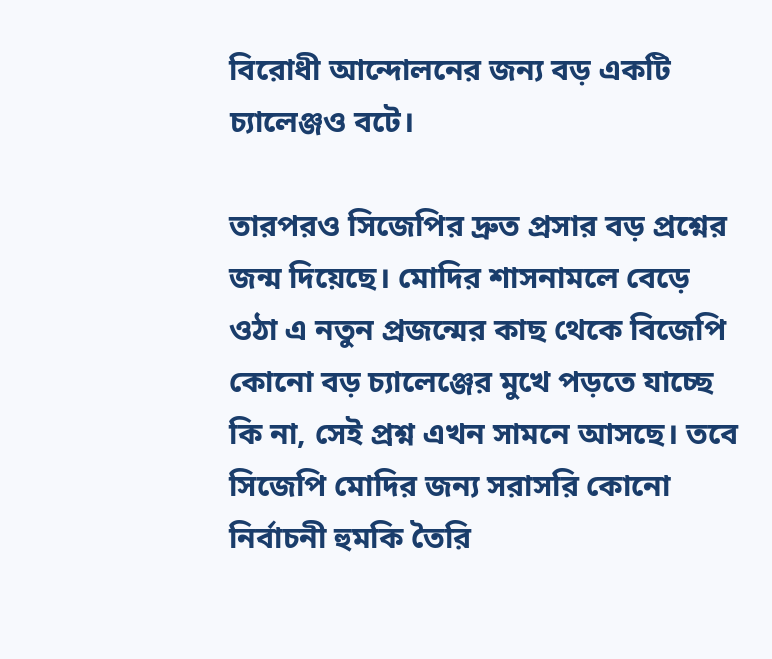বিরোধী আন্দোলনের জন্য বড় একটি চ্যালেঞ্জও বটে।

তারপরও সিজেপির দ্রুত প্রসার বড় প্রশ্নের জন্ম দিয়েছে। মোদির শাসনামলে বেড়ে ওঠা এ নতুন প্রজন্মের কাছ থেকে বিজেপি কোনো বড় চ্যালেঞ্জের মুখে পড়তে যাচ্ছে কি না, সেই প্রশ্ন এখন সামনে আসছে। তবে সিজেপি মোদির জন্য সরাসরি কোনো নির্বাচনী হুমকি তৈরি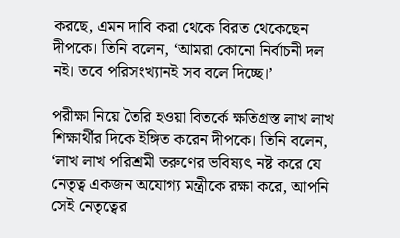করছে, এমন দাবি করা থেকে বিরত থেকেছেন দীপকে। তিনি বলেন, ‘আমরা কোনো নির্বাচনী দল নই। তবে পরিসংখ্যানই সব বলে দিচ্ছে।’

পরীক্ষা নিয়ে তৈরি হওয়া বিতর্কে ক্ষতিগ্রস্ত লাখ লাখ শিক্ষার্থীর দিকে ইঙ্গিত করেন দীপকে। তিনি বলেন, ‘লাখ লাখ পরিশ্রমী তরুণের ভবিষ্যৎ নষ্ট করে যে নেতৃত্ব একজন অযোগ্য মন্ত্রীকে রক্ষা করে, আপনি সেই নেতৃত্বের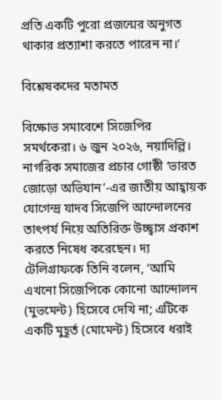প্রতি একটি পুরো প্রজন্মের অনুগত থাকার প্রত্যাশা করতে পারেন না।’

বিশ্লেষকদের মতামত

বিক্ষোভ সমাবেশে সিজেপির সমর্থকেরা। ৬ জুন ২০২৬, নয়াদিল্লি। নাগরিক সমাজের প্রচার গোষ্ঠী ‘ভারত জোড়ো অভিযান’-এর জাতীয় আহ্বায়ক যোগেন্দ্র যাদব সিজেপি আন্দোলনের তাৎপর্য নিয়ে অতিরিক্ত উচ্ছ্বাস প্রকাশ করতে নিষেধ করেছেন। দ্য টেলিগ্রাফকে তিনি বলেন, ‘আমি এখনো সিজেপিকে কোনো আন্দোলন (মুভমেন্ট) হিসেবে দেখি না; এটিকে একটি মুহূর্ত (মোমেন্ট) হিসেবে ধরাই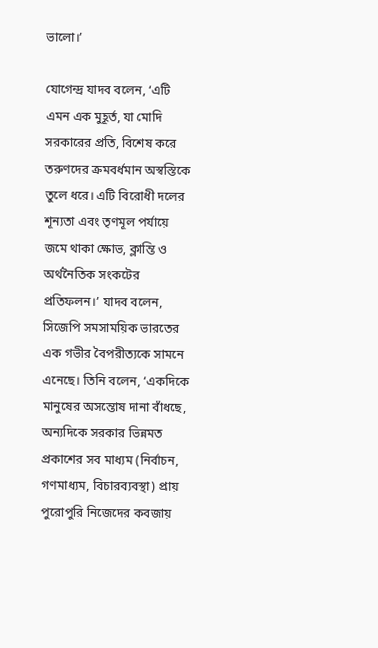ভালো।’

যোগেন্দ্র যাদব বলেন, ‘এটি এমন এক মুহূর্ত, যা মোদি সরকারের প্রতি, বিশেষ করে তরুণদের ক্রমবর্ধমান অস্বস্তিকে তুলে ধরে। এটি বিরোধী দলের শূন্যতা এবং তৃণমূল পর্যায়ে জমে থাকা ক্ষোভ, ক্লান্তি ও অর্থনৈতিক সংকটের প্রতিফলন।’ যাদব বলেন, সিজেপি সমসাময়িক ভারতের এক গভীর বৈপরীত্যকে সামনে এনেছে। তিনি বলেন, ‘একদিকে মানুষের অসন্তোষ দানা বাঁধছে, অন্যদিকে সরকার ভিন্নমত প্রকাশের সব মাধ্যম (নির্বাচন, গণমাধ্যম, বিচারব্যবস্থা) প্রায় পুরোপুরি নিজেদের কবজায়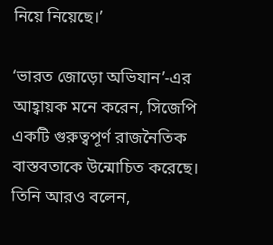নিয়ে নিয়েছে।’

‘ভারত জোড়ো অভিযান’-এর আহ্বায়ক মনে করেন, সিজেপি একটি গুরুত্বপূর্ণ রাজনৈতিক বাস্তবতাকে উন্মোচিত করেছে। তিনি আরও বলেন,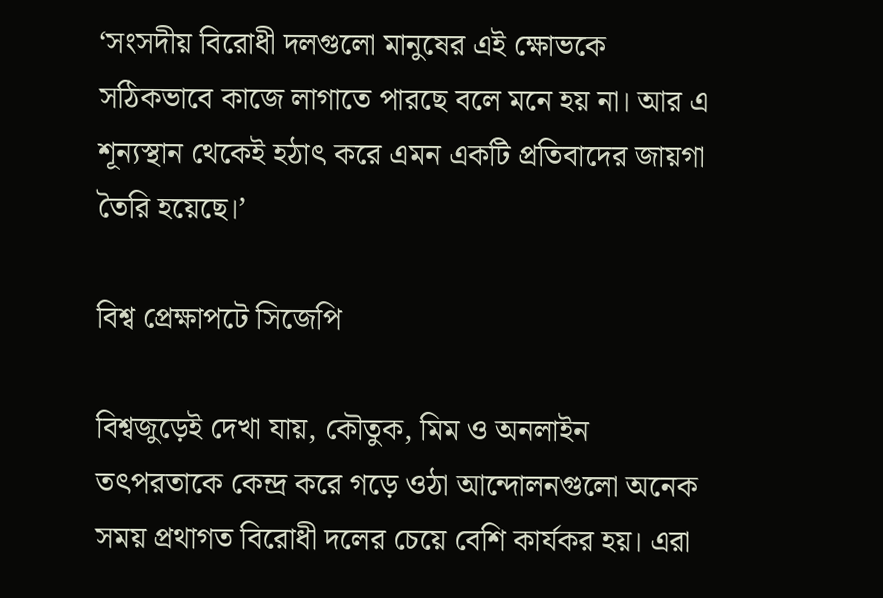‘সংসদীয় বিরোধী দলগুলো মানুষের এই ক্ষোভকে সঠিকভাবে কাজে লাগাতে পারছে বলে মনে হয় না। আর এ শূন্যস্থান থেকেই হঠাৎ করে এমন একটি প্রতিবাদের জায়গা তৈরি হয়েছে।’

বিশ্ব প্রেক্ষাপটে সিজেপি

বিশ্বজুড়েই দেখা যায়, কৌতুক, মিম ও অনলাইন তৎপরতাকে কেন্দ্র করে গড়ে ওঠা আন্দোলনগুলো অনেক সময় প্রথাগত বিরোধী দলের চেয়ে বেশি কার্যকর হয়। এরা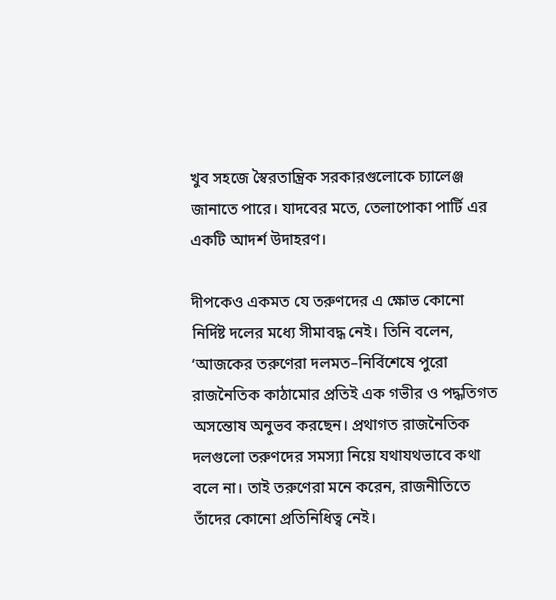খুব সহজে স্বৈরতান্ত্রিক সরকারগুলোকে চ্যালেঞ্জ জানাতে পারে। যাদবের মতে, তেলাপোকা পার্টি এর একটি আদর্শ উদাহরণ।

দীপকেও একমত যে তরুণদের এ ক্ষোভ কোনো নির্দিষ্ট দলের মধ্যে সীমাবদ্ধ নেই। তিনি বলেন, ‘আজকের তরুণেরা দলমত–নির্বিশেষে পুরো রাজনৈতিক কাঠামোর প্রতিই এক গভীর ও পদ্ধতিগত অসন্তোষ অনুভব করছেন। প্রথাগত রাজনৈতিক দলগুলো তরুণদের সমস্যা নিয়ে যথাযথভাবে কথা বলে না। তাই তরুণেরা মনে করেন, রাজনীতিতে তাঁদের কোনো প্রতিনিধিত্ব নেই।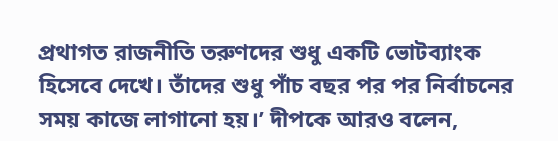প্রথাগত রাজনীতি তরুণদের শুধু একটি ভোটব্যাংক হিসেবে দেখে। তাঁদের শুধু পাঁচ বছর পর পর নির্বাচনের সময় কাজে লাগানো হয়।’ দীপকে আরও বলেন,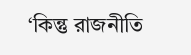‘কিন্তু রাজনীতি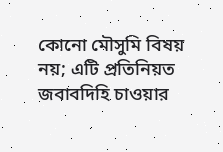কোনো মৌসুমি বিষয় নয়; এটি প্রতিনিয়ত জবাবদিহি চাওয়ার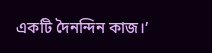একটি দৈনন্দিন কাজ।’